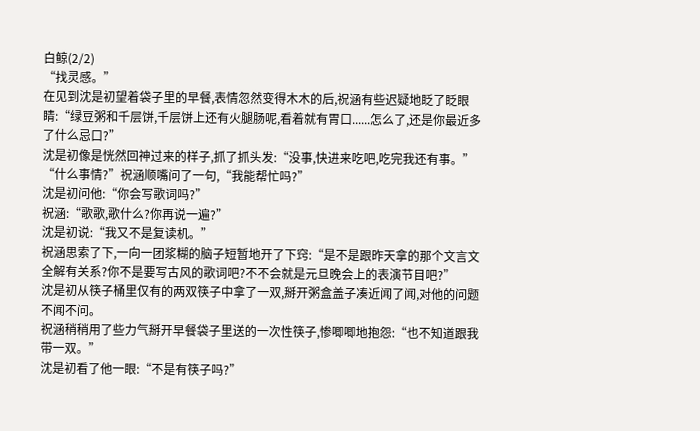白鲸(2/2)
“找灵感。”
在见到沈是初望着袋子里的早餐,表情忽然变得木木的后,祝涵有些迟疑地眨了眨眼睛:“绿豆粥和千层饼,千层饼上还有火腿肠呢,看着就有胃口......怎么了,还是你最近多了什么忌口?”
沈是初像是恍然回神过来的样子,抓了抓头发:“没事,快进来吃吧,吃完我还有事。”
“什么事情?”祝涵顺嘴问了一句,“我能帮忙吗?”
沈是初问他:“你会写歌词吗?”
祝涵:“歌歌,歌什么?你再说一遍?”
沈是初说:“我又不是复读机。”
祝涵思索了下,一向一团浆糊的脑子短暂地开了下窍:“是不是跟昨天拿的那个文言文全解有关系?你不是要写古风的歌词吧?不不会就是元旦晚会上的表演节目吧?”
沈是初从筷子桶里仅有的两双筷子中拿了一双,掰开粥盒盖子凑近闻了闻,对他的问题不闻不问。
祝涵稍稍用了些力气掰开早餐袋子里送的一次性筷子,惨唧唧地抱怨:“也不知道跟我带一双。”
沈是初看了他一眼:“不是有筷子吗?”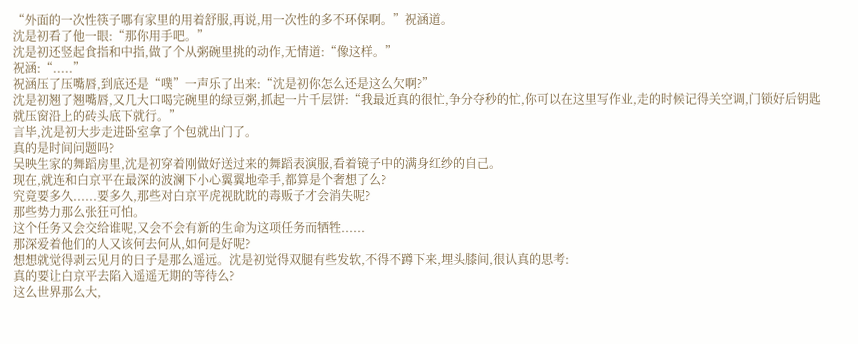“外面的一次性筷子哪有家里的用着舒服,再说,用一次性的多不环保啊。”祝涵道。
沈是初看了他一眼:“那你用手吧。”
沈是初还竖起食指和中指,做了个从粥碗里挑的动作,无情道:“像这样。”
祝涵:“.....”
祝涵压了压嘴唇,到底还是“噗”一声乐了出来:“沈是初你怎么还是这么欠啊?”
沈是初翘了翘嘴唇,又几大口喝完碗里的绿豆粥,抓起一片千层饼:“我最近真的很忙,争分夺秒的忙,你可以在这里写作业,走的时候记得关空调,门锁好后钥匙就压窗沿上的砖头底下就行。”
言毕,沈是初大步走进卧室拿了个包就出门了。
真的是时间问题吗?
吴映生家的舞蹈房里,沈是初穿着刚做好送过来的舞蹈表演服,看着镜子中的满身红纱的自己。
现在,就连和白京平在最深的波澜下小心翼翼地牵手,都算是个奢想了么?
究竟要多久......要多久,那些对白京平虎视眈眈的毒贩子才会消失呢?
那些势力那么张狂可怕。
这个任务又会交给谁呢,又会不会有新的生命为这项任务而牺牲......
那深爱着他们的人又该何去何从,如何是好呢?
想想就觉得剥云见月的日子是那么遥远。沈是初觉得双腿有些发软,不得不蹲下来,埋头膝间,很认真的思考:
真的要让白京平去陷入遥遥无期的等待么?
这么世界那么大,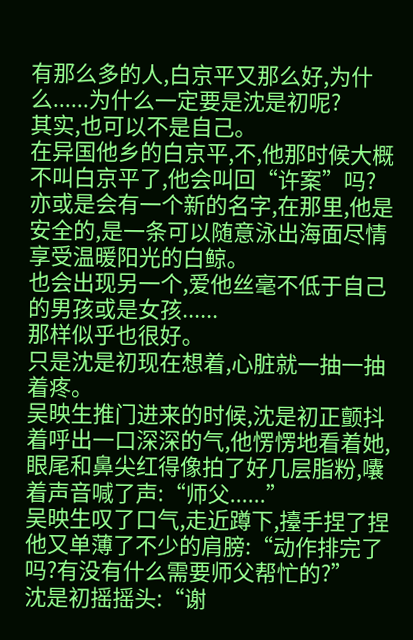有那么多的人,白京平又那么好,为什么......为什么一定要是沈是初呢?
其实,也可以不是自己。
在异国他乡的白京平,不,他那时候大概不叫白京平了,他会叫回“许案”吗?亦或是会有一个新的名字,在那里,他是安全的,是一条可以随意泳出海面尽情享受温暖阳光的白鲸。
也会出现另一个,爱他丝毫不低于自己的男孩或是女孩......
那样似乎也很好。
只是沈是初现在想着,心脏就一抽一抽着疼。
吴映生推门进来的时候,沈是初正颤抖着呼出一口深深的气,他愣愣地看着她,眼尾和鼻尖红得像拍了好几层脂粉,囔着声音喊了声:“师父......”
吴映生叹了口气,走近蹲下,擡手捏了捏他又单薄了不少的肩膀:“动作排完了吗?有没有什么需要师父帮忙的?”
沈是初摇摇头:“谢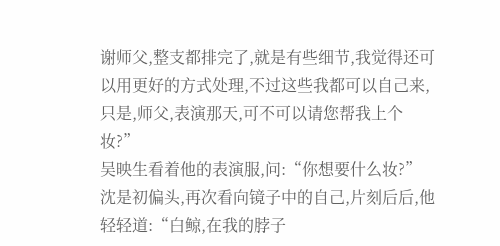谢师父,整支都排完了,就是有些细节,我觉得还可以用更好的方式处理,不过这些我都可以自己来,只是,师父,表演那天,可不可以请您帮我上个妆?”
吴映生看着他的表演服,问:“你想要什么妆?”
沈是初偏头,再次看向镜子中的自己,片刻后后,他轻轻道:“白鲸,在我的脖子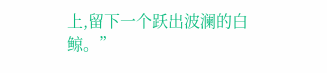上,留下一个跃出波澜的白鲸。”